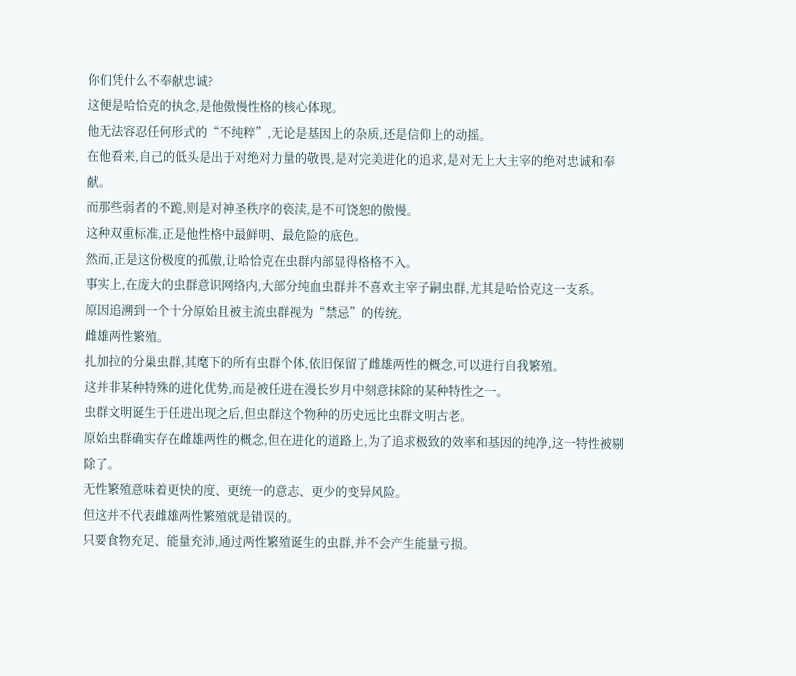你们凭什么不奉献忠诚?
这便是哈恰克的执念,是他傲慢性格的核心体现。
他无法容忍任何形式的“不纯粹”,无论是基因上的杂质,还是信仰上的动摇。
在他看来,自己的低头是出于对绝对力量的敬畏,是对完美进化的追求,是对无上大主宰的绝对忠诚和奉献。
而那些弱者的不跪,则是对神圣秩序的亵渎,是不可饶恕的傲慢。
这种双重标准,正是他性格中最鲜明、最危险的底色。
然而,正是这份极度的孤傲,让哈恰克在虫群内部显得格格不入。
事实上,在庞大的虫群意识网络内,大部分纯血虫群并不喜欢主宰子嗣虫群,尤其是哈恰克这一支系。
原因追溯到一个十分原始且被主流虫群视为“禁忌”的传统。
雌雄两性繁殖。
扎加拉的分巢虫群,其麾下的所有虫群个体,依旧保留了雌雄两性的概念,可以进行自我繁殖。
这并非某种特殊的进化优势,而是被任进在漫长岁月中刻意抹除的某种特性之一。
虫群文明诞生于任进出现之后,但虫群这个物种的历史远比虫群文明古老。
原始虫群确实存在雌雄两性的概念,但在进化的道路上,为了追求极致的效率和基因的纯净,这一特性被剔除了。
无性繁殖意味着更快的度、更统一的意志、更少的变异风险。
但这并不代表雌雄两性繁殖就是错误的。
只要食物充足、能量充沛,通过两性繁殖诞生的虫群,并不会产生能量亏损。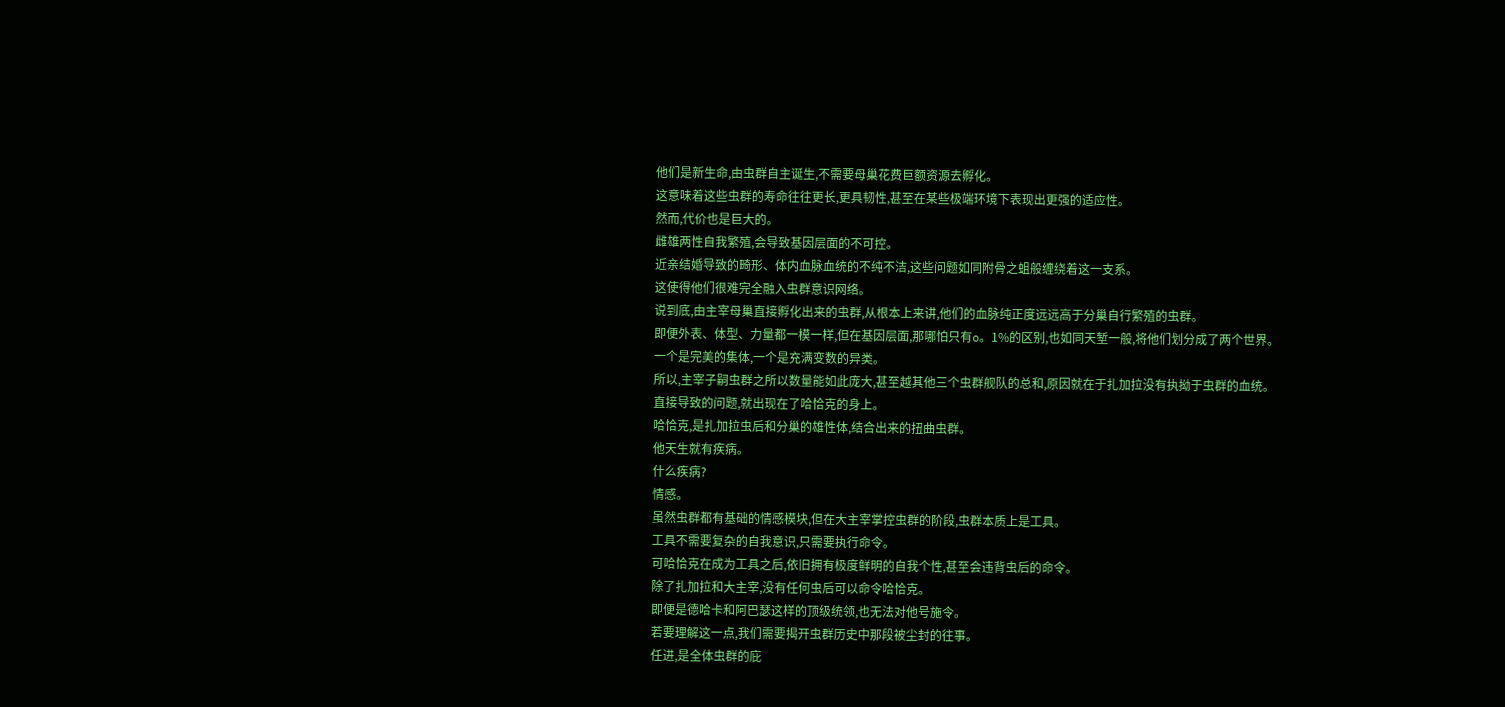他们是新生命,由虫群自主诞生,不需要母巢花费巨额资源去孵化。
这意味着这些虫群的寿命往往更长,更具韧性,甚至在某些极端环境下表现出更强的适应性。
然而,代价也是巨大的。
雌雄两性自我繁殖,会导致基因层面的不可控。
近亲结婚导致的畸形、体内血脉血统的不纯不洁,这些问题如同附骨之蛆般缠绕着这一支系。
这使得他们很难完全融入虫群意识网络。
说到底,由主宰母巢直接孵化出来的虫群,从根本上来讲,他们的血脉纯正度远远高于分巢自行繁殖的虫群。
即便外表、体型、力量都一模一样,但在基因层面,那哪怕只有o。1%的区别,也如同天堑一般,将他们划分成了两个世界。
一个是完美的集体,一个是充满变数的异类。
所以,主宰子嗣虫群之所以数量能如此庞大,甚至越其他三个虫群舰队的总和,原因就在于扎加拉没有执拗于虫群的血统。
直接导致的问题,就出现在了哈恰克的身上。
哈恰克,是扎加拉虫后和分巢的雄性体,结合出来的扭曲虫群。
他天生就有疾病。
什么疾病?
情感。
虽然虫群都有基础的情感模块,但在大主宰掌控虫群的阶段,虫群本质上是工具。
工具不需要复杂的自我意识,只需要执行命令。
可哈恰克在成为工具之后,依旧拥有极度鲜明的自我个性,甚至会违背虫后的命令。
除了扎加拉和大主宰,没有任何虫后可以命令哈恰克。
即便是德哈卡和阿巴瑟这样的顶级统领,也无法对他号施令。
若要理解这一点,我们需要揭开虫群历史中那段被尘封的往事。
任进,是全体虫群的庇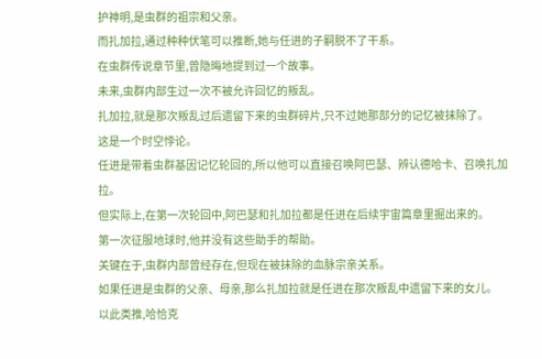护神明,是虫群的祖宗和父亲。
而扎加拉,通过种种伏笔可以推断,她与任进的子嗣脱不了干系。
在虫群传说章节里,曾隐晦地提到过一个故事。
未来,虫群内部生过一次不被允许回忆的叛乱。
扎加拉,就是那次叛乱过后遗留下来的虫群碎片,只不过她那部分的记忆被抹除了。
这是一个时空悖论。
任进是带着虫群基因记忆轮回的,所以他可以直接召唤阿巴瑟、辨认德哈卡、召唤扎加拉。
但实际上,在第一次轮回中,阿巴瑟和扎加拉都是任进在后续宇宙篇章里掘出来的。
第一次征服地球时,他并没有这些助手的帮助。
关键在于,虫群内部曾经存在,但现在被抹除的血脉宗亲关系。
如果任进是虫群的父亲、母亲,那么扎加拉就是任进在那次叛乱中遗留下来的女儿。
以此类推,哈恰克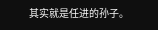其实就是任进的孙子。